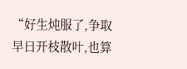“好生炖服了,争取早日开枝散叶,也算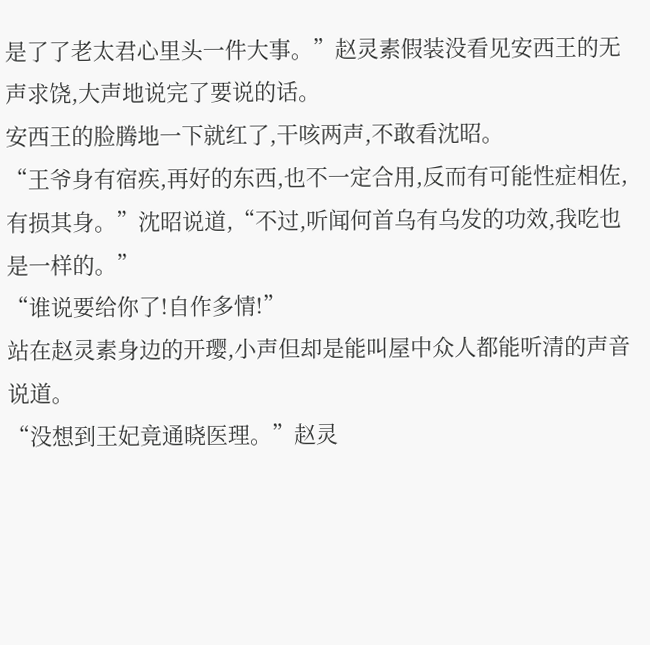是了了老太君心里头一件大事。”赵灵素假装没看见安西王的无声求饶,大声地说完了要说的话。
安西王的脸腾地一下就红了,干咳两声,不敢看沈昭。
“王爷身有宿疾,再好的东西,也不一定合用,反而有可能性症相佐,有损其身。”沈昭说道,“不过,听闻何首乌有乌发的功效,我吃也是一样的。”
“谁说要给你了!自作多情!”
站在赵灵素身边的开璎,小声但却是能叫屋中众人都能听清的声音说道。
“没想到王妃竟通晓医理。”赵灵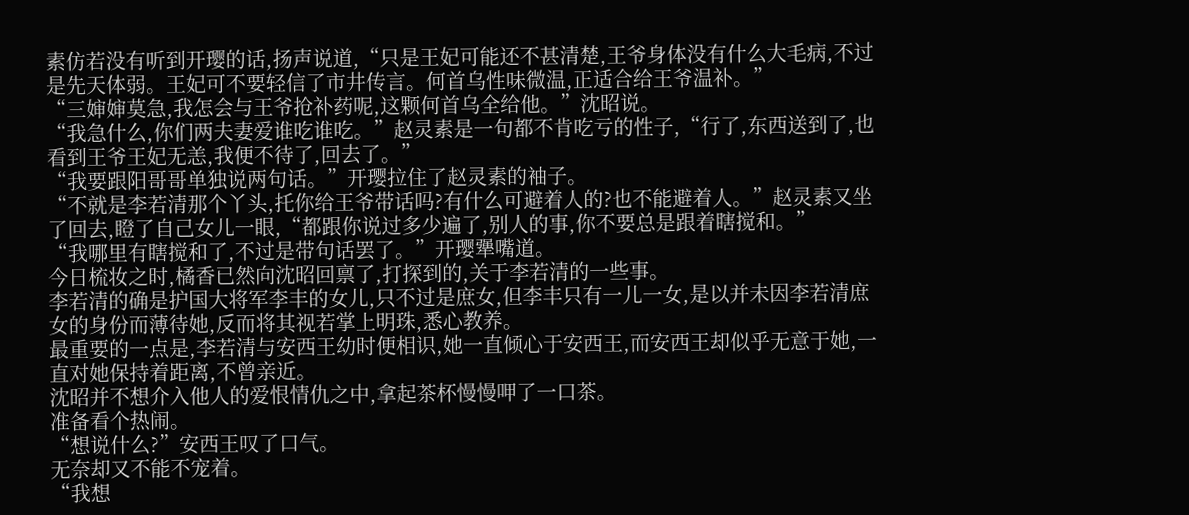素仿若没有听到开璎的话,扬声说道,“只是王妃可能还不甚清楚,王爷身体没有什么大毛病,不过是先天体弱。王妃可不要轻信了市井传言。何首乌性味微温,正适合给王爷温补。”
“三婶婶莫急,我怎会与王爷抢补药呢,这颗何首乌全给他。”沈昭说。
“我急什么,你们两夫妻爱谁吃谁吃。”赵灵素是一句都不肯吃亏的性子,“行了,东西送到了,也看到王爷王妃无恙,我便不待了,回去了。”
“我要跟阳哥哥单独说两句话。”开璎拉住了赵灵素的袖子。
“不就是李若清那个丫头,托你给王爷带话吗?有什么可避着人的?也不能避着人。”赵灵素又坐了回去,瞪了自己女儿一眼,“都跟你说过多少遍了,别人的事,你不要总是跟着瞎搅和。”
“我哪里有瞎搅和了,不过是带句话罢了。”开璎犟嘴道。
今日梳妆之时,橘香已然向沈昭回禀了,打探到的,关于李若清的一些事。
李若清的确是护国大将军李丰的女儿,只不过是庶女,但李丰只有一儿一女,是以并未因李若清庶女的身份而薄待她,反而将其视若掌上明珠,悉心教养。
最重要的一点是,李若清与安西王幼时便相识,她一直倾心于安西王,而安西王却似乎无意于她,一直对她保持着距离,不曾亲近。
沈昭并不想介入他人的爱恨情仇之中,拿起茶杯慢慢呷了一口茶。
准备看个热闹。
“想说什么?”安西王叹了口气。
无奈却又不能不宠着。
“我想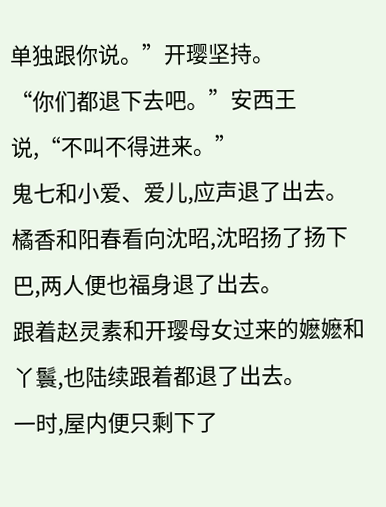单独跟你说。”开璎坚持。
“你们都退下去吧。”安西王说,“不叫不得进来。”
鬼七和小爱、爱儿,应声退了出去。
橘香和阳春看向沈昭,沈昭扬了扬下巴,两人便也福身退了出去。
跟着赵灵素和开璎母女过来的嬷嬷和丫鬟,也陆续跟着都退了出去。
一时,屋内便只剩下了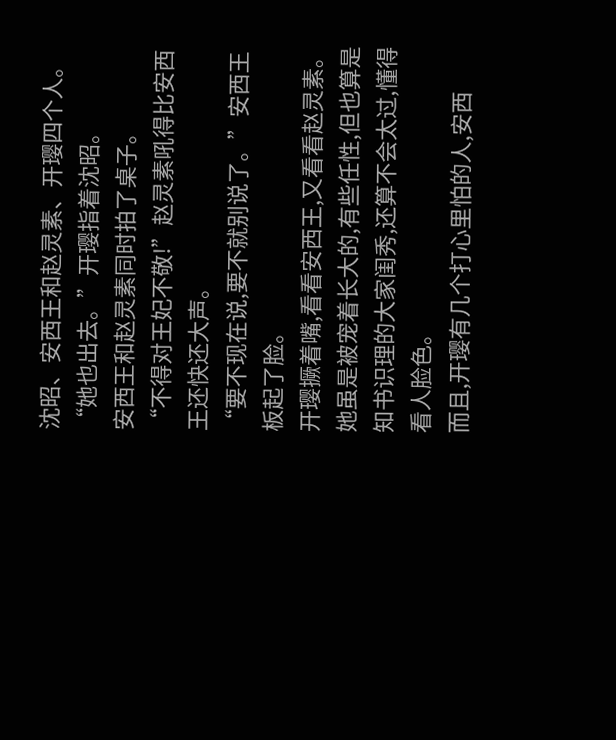沈昭、安西王和赵灵素、开璎四个人。
“她也出去。”开璎指着沈昭。
安西王和赵灵素同时拍了桌子。
“不得对王妃不敬!”赵灵素吼得比安西王还快还大声。
“要不现在说,要不就别说了。”安西王板起了脸。
开璎撅着嘴,看看安西王,又看看赵灵素。
她虽是被宠着长大的,有些任性,但也算是知书识理的大家闺秀,还算不会太过,懂得看人脸色。
而且,开璎有几个打心里怕的人,安西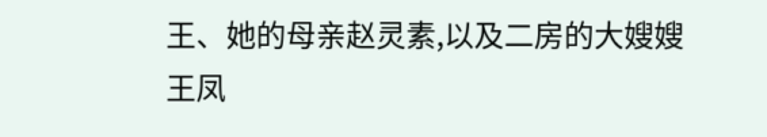王、她的母亲赵灵素,以及二房的大嫂嫂王凤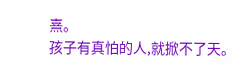熹。
孩子有真怕的人,就掀不了天。